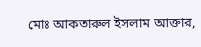মোঃ আকতারুল ইসলাম আক্তার,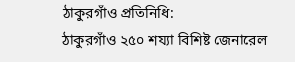ঠাকুরগাঁও প্রতিনিধি:
ঠাকুরগাঁও ২৫০ শয্যা বিশিষ্ট জেনারেল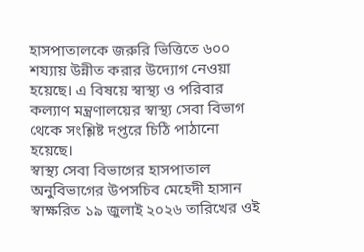হাসপাতালকে জরুরি ভিত্তিতে ৬০০ শয্যায় উন্নীত করার উদ্যোগ নেওয়া হয়েছে। এ বিষয়ে স্বাস্থ্য ও পরিবার কল্যাণ মন্ত্রণালয়ের স্বাস্থ্য সেবা বিভাগ থেকে সংশ্লিষ্ট দপ্তরে চিঠি পাঠানো হয়েছে।
স্বাস্থ্য সেবা বিভাগের হাসপাতাল অনুবিভাগের উপসচিব মেহেদী হাসান স্বাক্ষরিত ১৯ জুলাই ২০২৬ তারিখের ওই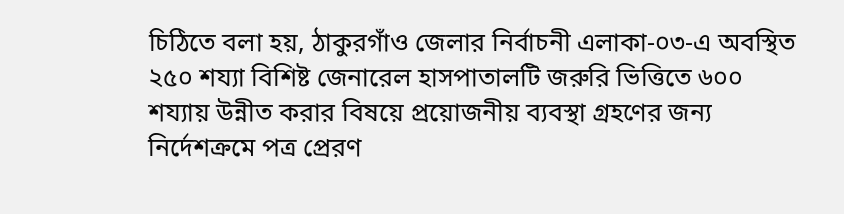চিঠিতে বলা হয়, ঠাকুরগাঁও জেলার নির্বাচনী এলাকা-০৩-এ অবস্থিত ২৫০ শয্যা বিশিষ্ট জেনারেল হাসপাতালটি জরুরি ভিত্তিতে ৬০০ শয্যায় উন্নীত করার বিষয়ে প্রয়োজনীয় ব্যবস্থা গ্রহণের জন্য নির্দেশক্রমে পত্র প্রেরণ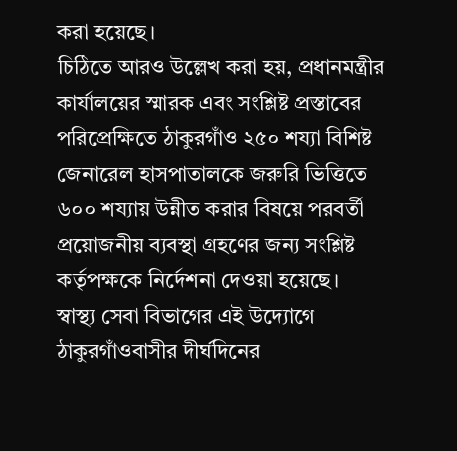করা হয়েছে।
চিঠিতে আরও উল্লেখ করা হয়, প্রধানমন্ত্রীর কার্যালয়ের স্মারক এবং সংশ্লিষ্ট প্রস্তাবের পরিপ্রেক্ষিতে ঠাকুরগাঁও ২৫০ শয্যা বিশিষ্ট জেনারেল হাসপাতালকে জরুরি ভিত্তিতে ৬০০ শয্যায় উন্নীত করার বিষয়ে পরবর্তী প্রয়োজনীয় ব্যবস্থা গ্রহণের জন্য সংশ্লিষ্ট কর্তৃপক্ষকে নির্দেশনা দেওয়া হয়েছে।
স্বাস্থ্য সেবা বিভাগের এই উদ্যোগে ঠাকুরগাঁওবাসীর দীর্ঘদিনের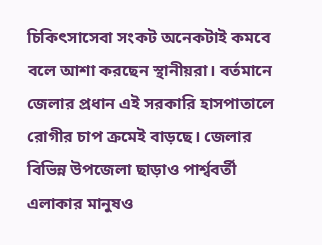চিকিৎসাসেবা সংকট অনেকটাই কমবে বলে আশা করছেন স্থানীয়রা। বর্তমানে জেলার প্রধান এই সরকারি হাসপাতালে রোগীর চাপ ক্রমেই বাড়ছে। জেলার বিভিন্ন উপজেলা ছাড়াও পার্শ্ববর্তী এলাকার মানুষও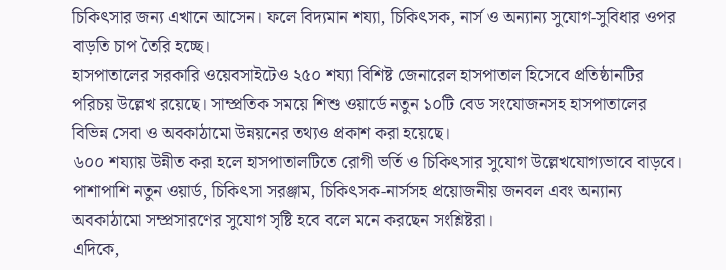চিকিৎসার জন্য এখানে আসেন। ফলে বিদ্যমান শয্যা, চিকিৎসক, নার্স ও অন্যান্য সুযোগ-সুবিধার ওপর বাড়তি চাপ তৈরি হচ্ছে।
হাসপাতালের সরকারি ওয়েবসাইটেও ২৫০ শয্যা বিশিষ্ট জেনারেল হাসপাতাল হিসেবে প্রতিষ্ঠানটির পরিচয় উল্লেখ রয়েছে। সাম্প্রতিক সময়ে শিশু ওয়ার্ডে নতুন ১০টি বেড সংযোজনসহ হাসপাতালের বিভিন্ন সেবা ও অবকাঠামো উন্নয়নের তথ্যও প্রকাশ করা হয়েছে।
৬০০ শয্যায় উন্নীত করা হলে হাসপাতালটিতে রোগী ভর্তি ও চিকিৎসার সুযোগ উল্লেখযোগ্যভাবে বাড়বে। পাশাপাশি নতুন ওয়ার্ড, চিকিৎসা সরঞ্জাম, চিকিৎসক-নার্সসহ প্রয়োজনীয় জনবল এবং অন্যান্য অবকাঠামো সম্প্রসারণের সুযোগ সৃষ্টি হবে বলে মনে করছেন সংশ্লিষ্টরা।
এদিকে,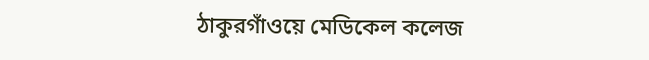ঠাকুরগাঁওয়ে মেডিকেল কলেজ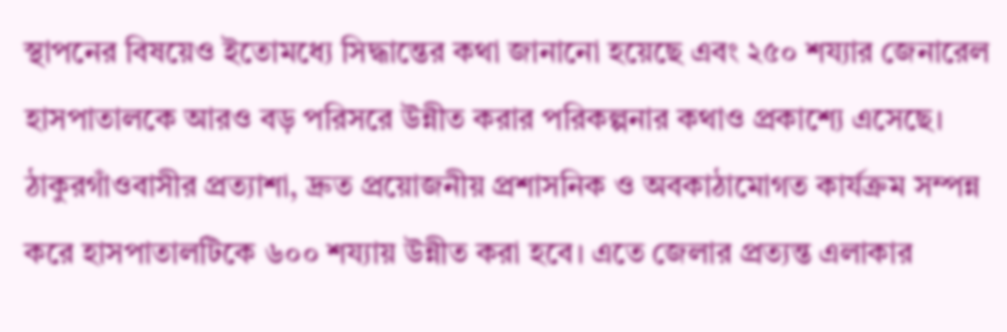স্থাপনের বিষয়েও ইতোমধ্যে সিদ্ধান্তের কথা জানানো হয়েছে এবং ২৫০ শয্যার জেনারেল হাসপাতালকে আরও বড় পরিসরে উন্নীত করার পরিকল্পনার কথাও প্রকাশ্যে এসেছে।
ঠাকুরগাঁওবাসীর প্রত্যাশা, দ্রুত প্রয়োজনীয় প্রশাসনিক ও অবকাঠামোগত কার্যক্রম সম্পন্ন করে হাসপাতালটিকে ৬০০ শয্যায় উন্নীত করা হবে। এতে জেলার প্রত্যন্ত এলাকার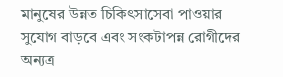মানুষের উন্নত চিকিৎসাসেবা পাওয়ার সুযোগ বাড়বে এবং সংকটাপন্ন রোগীদের অন্যত্র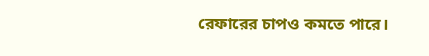রেফারের চাপও কমতে পারে।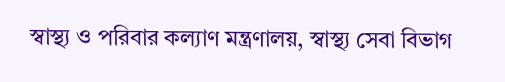স্বাস্থ্য ও পরিবার কল্যাণ মন্ত্রণালয়, স্বাস্থ্য সেবা বিভাগ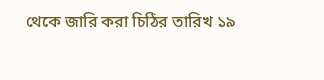থেকে জারি করা চিঠির তারিখ ১৯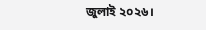জুলাই ২০২৬।